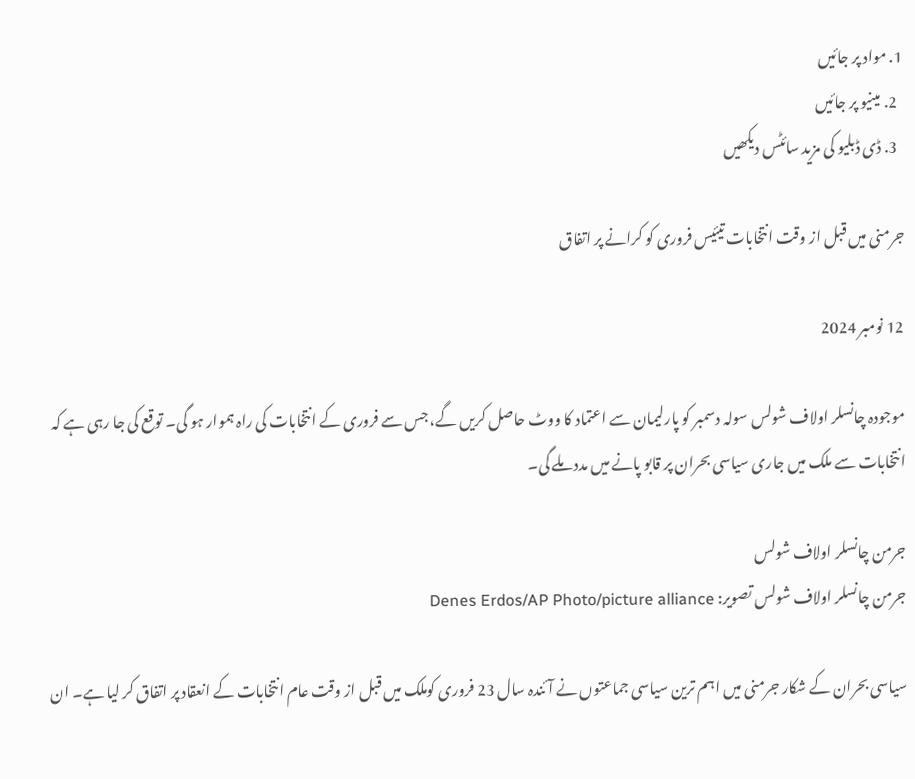1. مواد پر جائیں
  2. مینیو پر جائیں
  3. ڈی ڈبلیو کی مزید سائٹس دیکھیں

جرمنی میں قبل از وقت انتخابات تیئیس فروری کو کرانے پر اتفاق

12 نومبر 2024

موجودہ چانسلر اولاف شولس سولہ دسمبر کو پارلیمان سے اعتماد کا ووٹ حاصل کریں گے، جس سے فروری کے انتخابات کی راہ ہموار ہو گی۔ توقع کی جا رہی ہے کہ انتخابات سے ملک میں جاری سیاسی بحران پر قابو پانے میں مدد ملے گی۔

جرمن چانسلر اولاف شولس
جرمن چانسلر اولاف شولس تصویر: Denes Erdos/AP Photo/picture alliance

سیاسی بحران کے شکار جرمنی میں اہم ترین سیاسی جماعتوں نے آئندہ سال 23 فروری کوملک میں قبل از وقت عام انتخابات کے انعقاد پر اتفاق کر لیا ہے۔ ان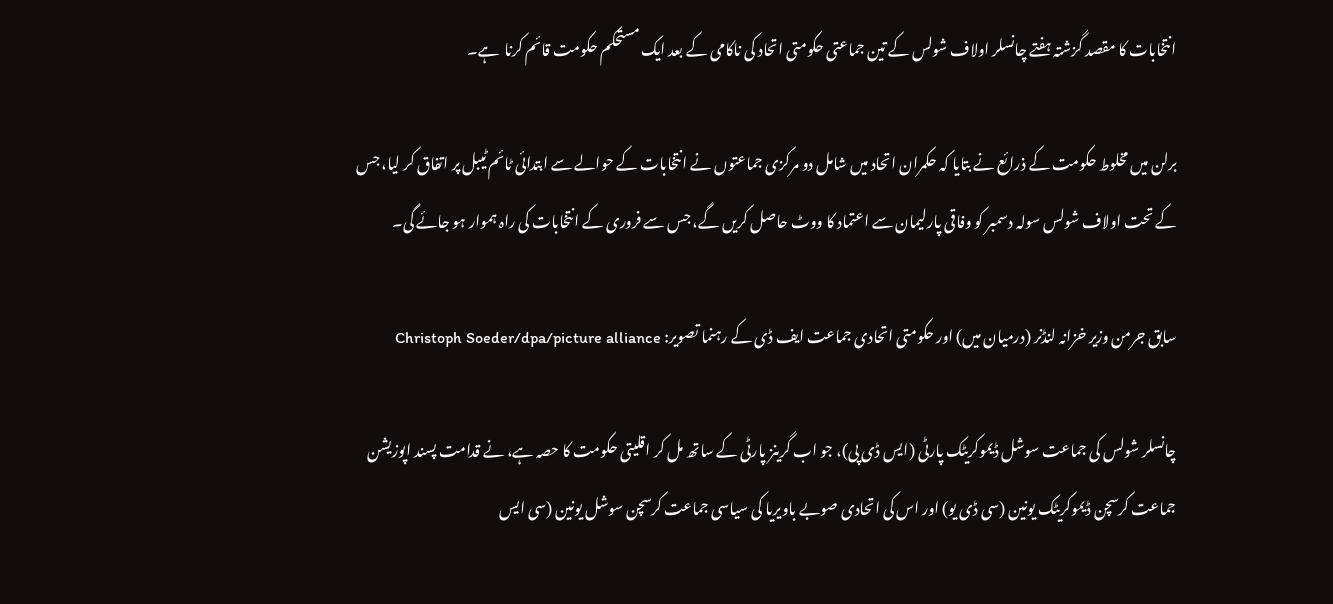انتخابات کا مقصد گزشتہ ہفتے چانسلر اولاف شولس کے تین جماعتی حکومتی اتحاد کی ناکامی کے بعد ایک مستحکم حکومت قائم کرنا  ہے۔

برلن میں مخلوط حکومت کے ذرائع نے بتایا کہ حکمران اتحاد میں شامل دو مرکزی جماعتوں نے انتخابات کے حوالے سے ابتدائی ٹائم ٹیبل پر اتفاق کر لیا، جس کے تحت اولاف شولس سولہ دسمبر کو وفاقی پارلیمان سے اعتماد کا ووٹ حاصل کریں گے، جس سے فروری کے انتخابات کی راہ ہموار ہو جائے گی۔

سابق جرمن وزیر خزانہ لنڈنر (درمیان میں) اور حکومتی اتحادی جماعت ایف ڈی کے رہنما تصویر: Christoph Soeder/dpa/picture alliance

چانسلر شولس کی جماعت سوشل ڈیموکریٹک پارٹی (ایس ڈی پی)، جو اب گرینز پارٹی کے ساتھ مل کر اقلیتی حکومت کا حصہ ہے، نے قدامت پسند اپوزیشن جماعت کرسچن ڈیموکریٹک یونین (سی ڈی یو) اور اس کی اتحادی صوبے باویریا کی سیاسی جماعت کرسچن سوشل یونین (سی ایس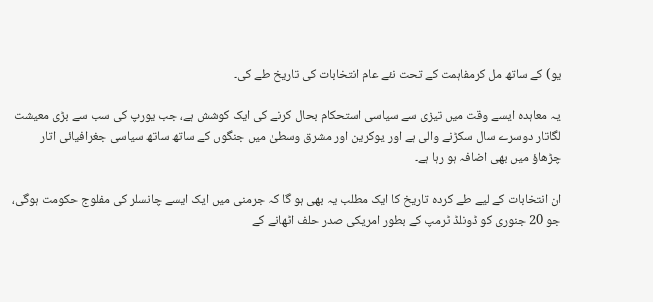یو) کے ساتھ مل کرمفاہمت کے تحت نئے عام انتخابات کی تاریخ طے کی۔

یہ معاہدہ ایسے وقت میں تیزی سے سیاسی استحکام بحال کرنے کی ایک کوشش ہے، جب یورپ کی سب سے بڑی معیشت لگاتار دوسرے سال سکڑنے والی ہے اور یوکرین اور مشرق وسطیٰ میں جنگوں کے ساتھ ساتھ سیاسی جغرافیائی اتار چڑھاؤ میں بھی اضافہ ہو رہا ہے۔

ان انتخابات کے لیے طے کردہ تاریخ کا ایک مطلب یہ بھی ہو گا کہ جرمنی میں ایک ایسے چانسلر کی مفلوج حکومت ہوگی، جو 20 جنوری کو ڈونلڈ ٹرمپ کے بطور امریکی صدر حلف اٹھانے کے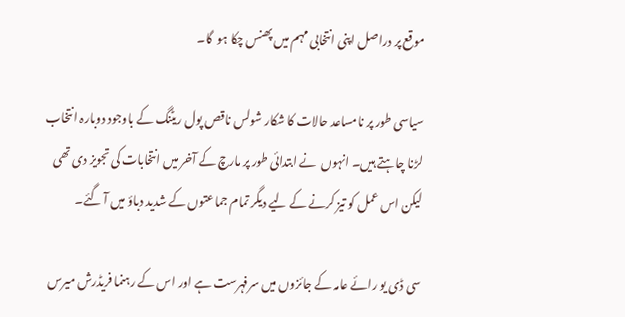موقع پر دراصل اپنی انتخابی مہم میں پھنس چکا ہو  گا۔

سیاسی طور پر نامساعد حالات کا شکار شولس ناقص پول ریٹنگ کے باوجود دوبارہ انتخاب لڑنا چاہتے ہیں۔ انہوں  نے ابتدائی طور پر مارچ کے آخر میں انتخابات کی تجویز دی تھی لیکن اس عمل کو تیز کرنے کے لیے دیگر تمام جماعتوں کے شدید دباؤ میں آ گئے۔

سی ڈی یو رائے عامہ کے جائزوں میں سرفہرست ہے اور اس کے رہنما فریڈرش میرس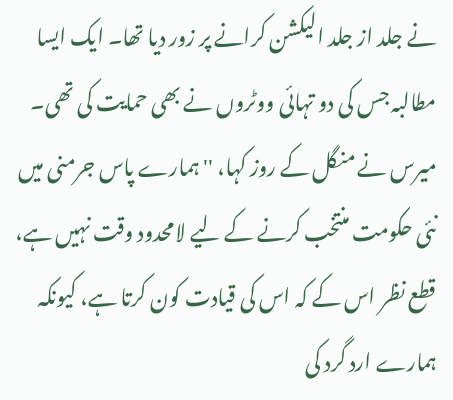نے جلد از جلد الیکشن کرانے پر زور دیا تھا۔ ایک ایسا مطالبہ جس کی دو تہائی ووٹروں نے بھی حمایت کی تھی۔ میرس نے منگل کے روز کہا، ''ہمارے پاس جرمنی میں نئی حکومت منتخب کرنے کے لیے لامحدود وقت نہیں ہے، قطع نظر اس کے کہ اس کی قیادت کون کرتا ہے، کیونکہ ہمارے ارد گرد کی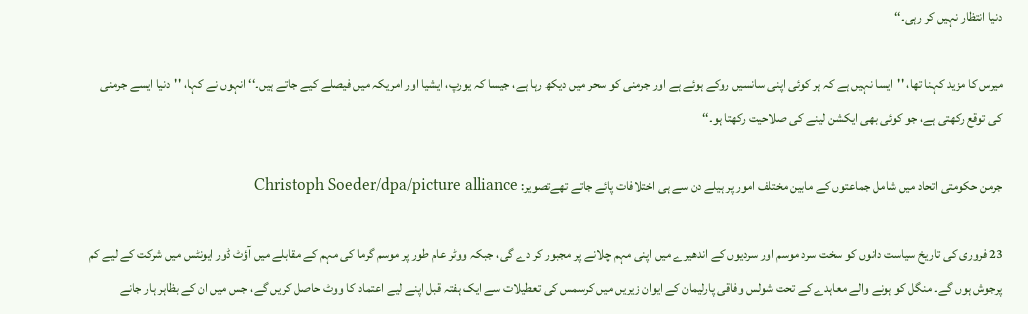دنیا انتظار نہیں کر رہی۔‘‘

میرس کا مزید کہنا تھا، ''ایسا نہیں ہے کہ ہر کوئی اپنی سانسیں روکے ہوئے ہے اور جرمنی کو سحر میں دیکھ رہا ہے، جیسا کہ یورپ، ایشیا اور امریکہ میں فیصلے کیے جاتے ہیں۔‘‘ انہوں نے کہا، ''دنیا ایسے جرمنی کی توقع رکھتی ہے، جو کوئی بھی ایکشن لینے کی صلاحیت رکھتا ہو۔‘‘

جرمن حکومتی اتحاد میں شامل جماعتوں کے مابین مختلف امور پر ہیلے دن سے ہی اختلافات پائے جاتے تھےتصویر: Christoph Soeder/dpa/picture alliance

23 فروری کی تاریخ سیاست دانوں کو سخت سرد موسم اور سردیوں کے اندھیرے میں اپنی مہم چلانے پر مجبور کر دے گی، جبکہ ووٹر عام طور پر موسم گرما کی مہم کے مقابلے میں آؤٹ ڈور ایونٹس میں شرکت کے لیے کم پرجوش ہوں گے۔ منگل کو ہونے والے معاہدے کے تحت شولس وفاقی پارلیمان کے ایوان زیریں میں کرسمس کی تعطیلات سے ایک ہفتہ قبل اپنے لیے اعتماد کا ووٹ حاصل کریں گے، جس میں ان کے بظاہر ہار جانے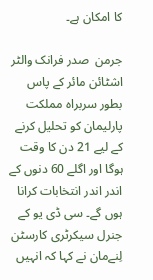کا امکان ہے۔

جرمن  صدر فرانک والٹر اشٹائن مائر کے پاس بطور سربراہ مملکت پارلیمان کو تحلیل کرنے کے لیے 21 دن کا وقت ہوگا اور اگلے 60 دنوں کے اندر اندر انتخابات کرانا ہوں گے۔ سی ڈی یو کے جنرل سیکرٹری کارسٹن لِنےمان نے کہا کہ انہیں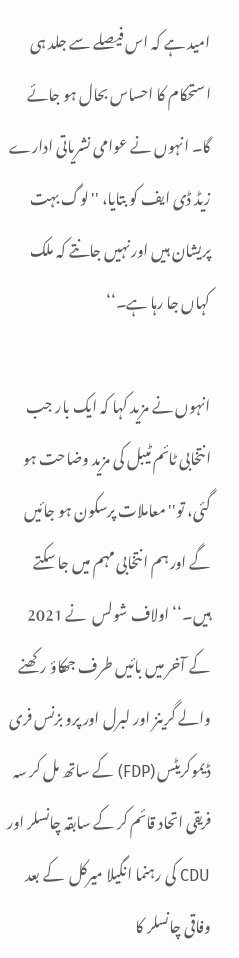امید ہے کہ اس فیصلے سے جلد ہی استحکام کا احساس بحال ہو جائے گا۔ انہوں نے عوامی نشریاتی ادارے زیڈ ڈی ایف کو بتایا، ''لوگ بہت پریشان ہیں اور نہیں جانتے کہ ملک کہاں جا رہا ہے۔‘‘

انہوں نے مزید کہا کہ ایک بار جب انتخابی ٹائم ٹیبل کی مزید وضاحت ہو گئی، تو''معاملات پرسکون ہو جائیں گے اور ہم انتخابی مہم میں جا سکتے ہیں۔‘‘ اولاف شولس  نے 2021 کے آخر میں بائیں طرف جھکاؤ رکھنے والے گرینز اور لبرل اور پرو بزنس فری ڈیموکریٹس (FDP) کے ساتھ مل کر سہ فریقی اتحاد قائم کر کے سابقہ چانسلر اور CDU کی رہنما انگیلا میرکل  کے بعد وفاقی چانسلر کا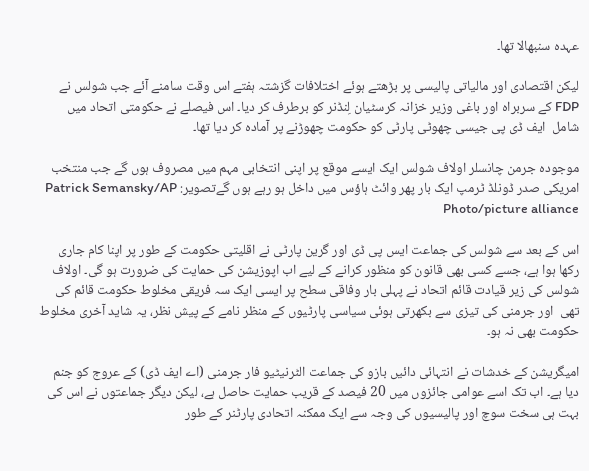عہدہ سنبھالا تھا۔

لیکن اقتصادی اور مالیاتی پالیسی پر بڑھتے ہوئے اختلافات گزشتہ ہفتے اس وقت سامنے آئے جب شولس نے FDP کے سربراہ اور باغی وزیر خزانہ کرسٹیان لِنڈنر کو برطرف کر دیا۔ اس فیصلے نے حکومتی اتحاد میں شامل  ایف ڈی پی جیسی چھوٹی پارٹی کو حکومت چھوڑنے پر آمادہ کر دیا تھا۔

موجودہ جرمن چانسلر اولاف شولس ایک ایسے موقع پر اپنی انتخابی مہم میں مصروف ہوں گے جب منتخب امریکی صدر ڈونلڈ ٹرمپ ایک بار پھر وائٹ ہاؤس میں داخل ہو رہے ہوں گےتصویر: Patrick Semansky/AP Photo/picture alliance

اس کے بعد سے شولس کی جماعت ایس پی ڈی اور گرین پارٹی نے اقلیتی حکومت کے طور پر اپنا کام جاری رکھا ہوا ہے، جسے کسی بھی قانون کو منظور کرانے کے لیے اب اپوزیشن کی حمایت کی ضرورت ہو گی۔ اولاف شولس کی زیر قیادت قائم اتحاد نے پہلی بار وفاقی سطح پر ایسی ایک سہ فریقی مخلوط حکومت قائم کی تھی  اور جرمنی کی تیزی سے بکھرتی ہوئی سیاسی پارٹیوں کے منظر نامے کے پیش نظر، یہ شاید آخری مخلوط حکومت بھی نہ ہو۔

امیگریشن کے خدشات نے انتہائی دائیں بازو کی جماعت الٹرنیٹیو فار جرمنی (اے ایف ڈی) کے عروج کو جنم دیا ہے۔ اب تک اسے عوامی جائزوں میں 20 فیصد کے قریب حمایت حاصل ہے، لیکن دیگر جماعتوں نے اس کی بہت ہی سخت سوچ اور پالیسیوں کی وجہ سے ایک ممکنہ اتحادی پارٹنر کے طور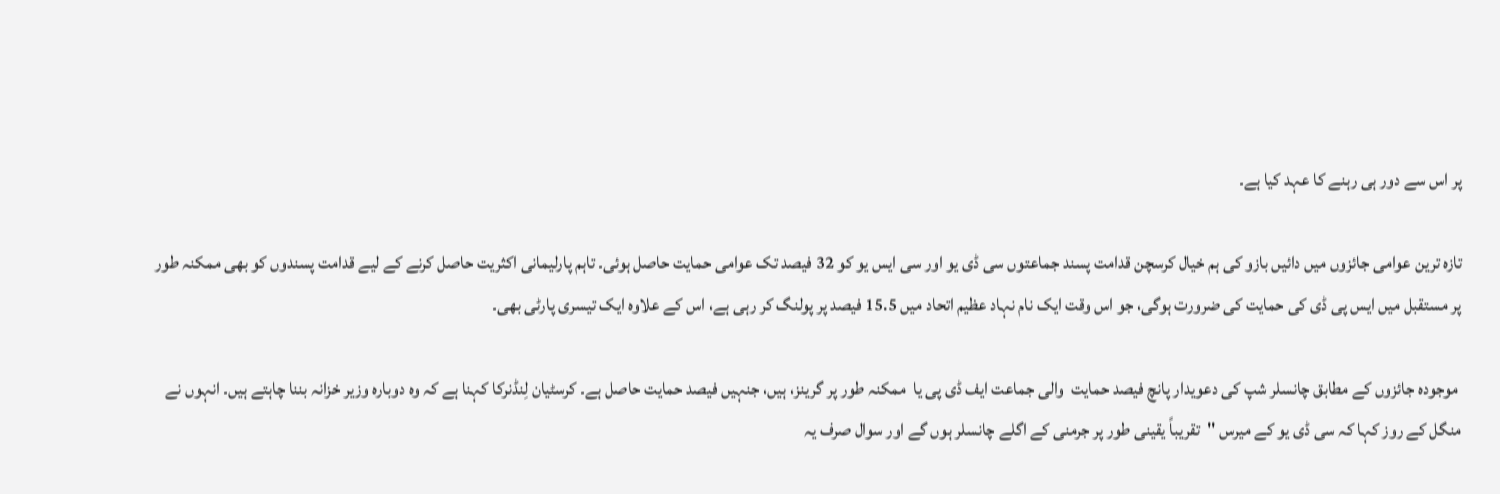پر اس سے دور ہی رہنے کا عہد کیا ہے۔

تازہ ترین عوامی جائزوں میں دائیں بازو کی ہم خیال کرسچن قدامت پسند جماعتوں سی ڈی یو اور سی ایس یو کو 32 فیصد تک عوامی حمایت حاصل ہوئی۔ تاہم پارلیمانی اکثریت حاصل کرنے کے لیے قدامت پسندوں کو بھی ممکنہ طور پر مستقبل میں ایس پی ڈی کی حمایت کی ضرورت ہوگی، جو اس وقت ایک نام نہاد عظیم اتحاد میں 15.5 فیصد پر پولنگ کر رہی ہے، اس کے علاوہ ایک تیسری پارٹی بھی۔

 موجودہ جائزوں کے مطابق چانسلر شپ کی دعویدار پانچ فیصد حمایت  والی جماعت ایف ڈی پی یا  ممکنہ طور پر گرینز، ہیں، جنہیں فیصد حمایت حاصل ہے۔ کرسٹیان لِنڈنرکا کہنا ہے کہ وہ دوبارہ وزیر خزانہ بننا چاہتے ہیں۔ انہوں نے منگل کے روز کہا کہ سی ڈی یو کے میرس ''تقریباً یقینی طور پر جرمنی کے اگلے چانسلر ہوں گے اور سوال صرف یہ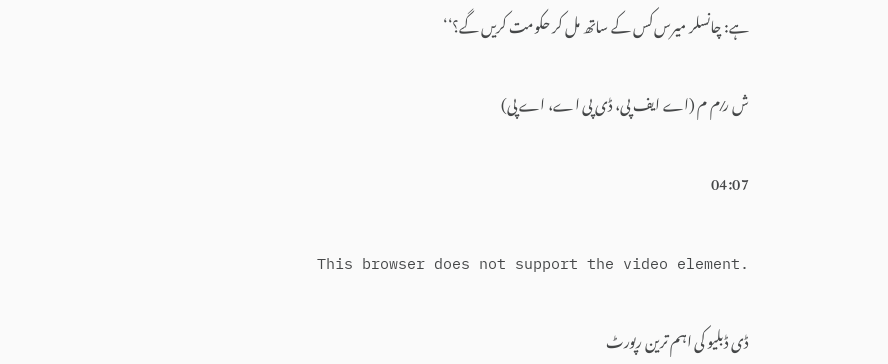ہے: چانسلر میرس کس کے ساتھ مل کر حکومت کریں گے؟‘‘

ش ر⁄ م م (اے ایف پی، ڈی پی اے، اے پی)

04:07

This browser does not support the video element.

ڈی ڈبلیو کی اہم ترین رپورٹ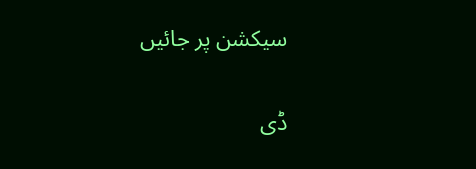سیکشن پر جائیں

ڈی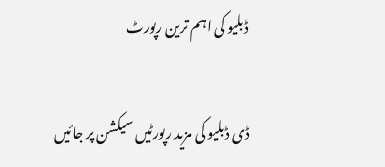ڈبلیو کی اہم ترین رپورٹ

ڈی ڈبلیو کی مزید رپورٹیں سیکشن پر جائیں